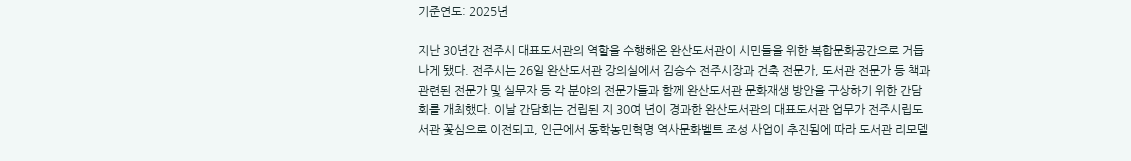기준연도: 2025년

지난 30년간 전주시 대표도서관의 역할을 수행해온 완산도서관이 시민들을 위한 복합문화공간으로 거듭나게 됐다. 전주시는 26일 완산도서관 강의실에서 김승수 전주시장과 건축 전문가, 도서관 전문가 등 책과 관련된 전문가 및 실무자 등 각 분야의 전문가들과 함께 완산도서관 문화재생 방안을 구상하기 위한 간담회를 개최했다. 이날 간담회는 건립된 지 30여 년이 경과한 완산도서관의 대표도서관 업무가 전주시립도서관 꽃심으로 이전되고, 인근에서 동학농민혁명 역사문화벨트 조성 사업이 추진됨에 따라 도서관 리모델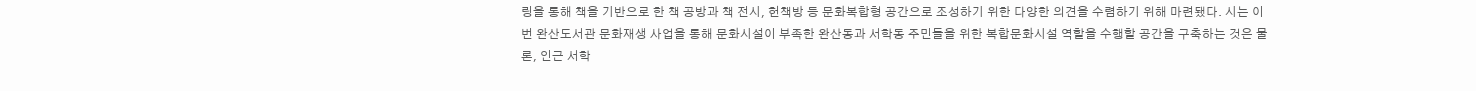링을 통해 책을 기반으로 한 책 공방과 책 전시, 헌책방 등 문화복합형 공간으로 조성하기 위한 다양한 의견을 수렴하기 위해 마련됐다. 시는 이번 완산도서관 문화재생 사업을 통해 문화시설이 부족한 완산동과 서학동 주민들을 위한 복합문화시설 역할을 수행할 공간을 구축하는 것은 물론, 인근 서학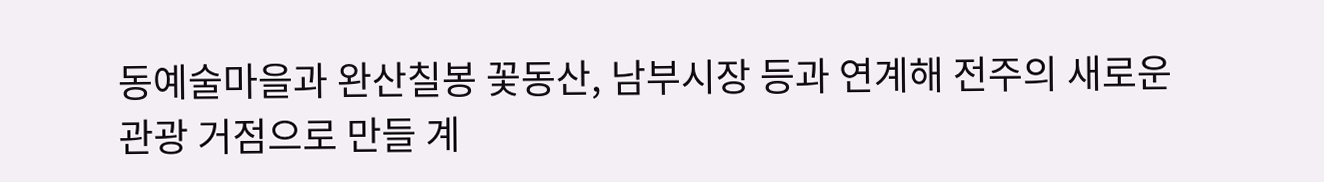동예술마을과 완산칠봉 꽃동산, 남부시장 등과 연계해 전주의 새로운 관광 거점으로 만들 계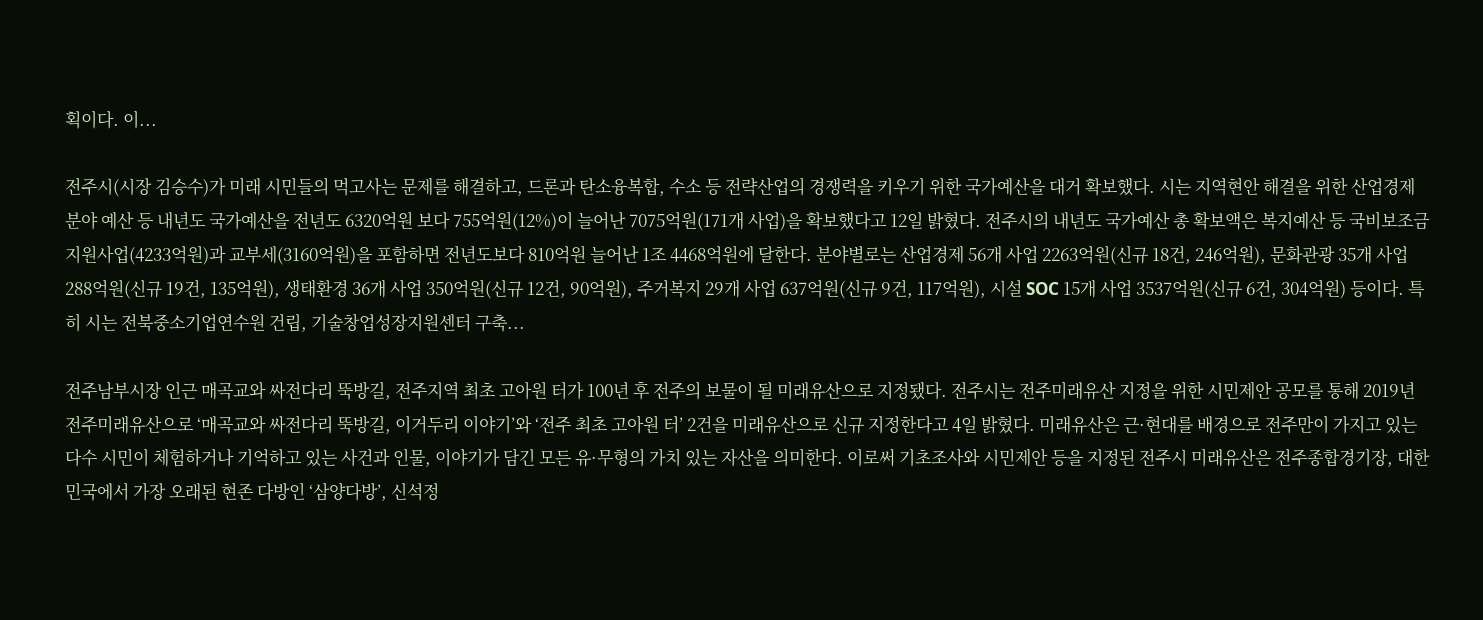획이다. 이...

전주시(시장 김승수)가 미래 시민들의 먹고사는 문제를 해결하고, 드론과 탄소융복합, 수소 등 전략산업의 경쟁력을 키우기 위한 국가예산을 대거 확보했다. 시는 지역현안 해결을 위한 산업경제 분야 예산 등 내년도 국가예산을 전년도 6320억원 보다 755억원(12%)이 늘어난 7075억원(171개 사업)을 확보했다고 12일 밝혔다. 전주시의 내년도 국가예산 총 확보액은 복지예산 등 국비보조금 지원사업(4233억원)과 교부세(3160억원)을 포함하면 전년도보다 810억원 늘어난 1조 4468억원에 달한다. 분야별로는 산업경제 56개 사업 2263억원(신규 18건, 246억원), 문화관광 35개 사업 288억원(신규 19건, 135억원), 생태환경 36개 사업 350억원(신규 12건, 90억원), 주거복지 29개 사업 637억원(신규 9건, 117억원), 시설 SOC 15개 사업 3537억원(신규 6건, 304억원) 등이다. 특히 시는 전북중소기업연수원 건립, 기술창업성장지원센터 구축...

전주남부시장 인근 매곡교와 싸전다리 뚝방길, 전주지역 최초 고아원 터가 100년 후 전주의 보물이 될 미래유산으로 지정됐다. 전주시는 전주미래유산 지정을 위한 시민제안 공모를 통해 2019년 전주미래유산으로 ‘매곡교와 싸전다리 뚝방길, 이거두리 이야기’와 ‘전주 최초 고아원 터’ 2건을 미래유산으로 신규 지정한다고 4일 밝혔다. 미래유산은 근·현대를 배경으로 전주만이 가지고 있는 다수 시민이 체험하거나 기억하고 있는 사건과 인물, 이야기가 담긴 모든 유·무형의 가치 있는 자산을 의미한다. 이로써 기초조사와 시민제안 등을 지정된 전주시 미래유산은 전주종합경기장, 대한민국에서 가장 오래된 현존 다방인 ‘삼양다방’, 신석정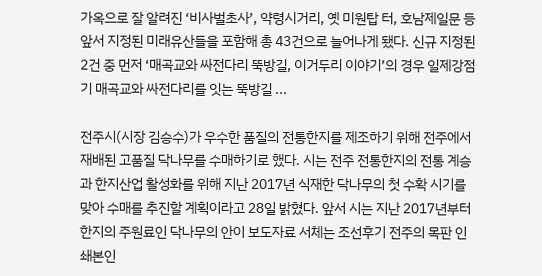가옥으로 잘 알려진 ‘비사벌초사’, 약령시거리, 옛 미원탑 터, 호남제일문 등 앞서 지정된 미래유산들을 포함해 총 43건으로 늘어나게 됐다. 신규 지정된 2건 중 먼저 ‘매곡교와 싸전다리 뚝방길, 이거두리 이야기’의 경우 일제강점기 매곡교와 싸전다리를 잇는 뚝방길 ...

전주시(시장 김승수)가 우수한 품질의 전통한지를 제조하기 위해 전주에서 재배된 고품질 닥나무를 수매하기로 했다. 시는 전주 전통한지의 전통 계승과 한지산업 활성화를 위해 지난 2017년 식재한 닥나무의 첫 수확 시기를 맞아 수매를 추진할 계획이라고 28일 밝혔다. 앞서 시는 지난 2017년부터 한지의 주원료인 닥나무의 안이 보도자료 서체는 조선후기 전주의 목판 인쇄본인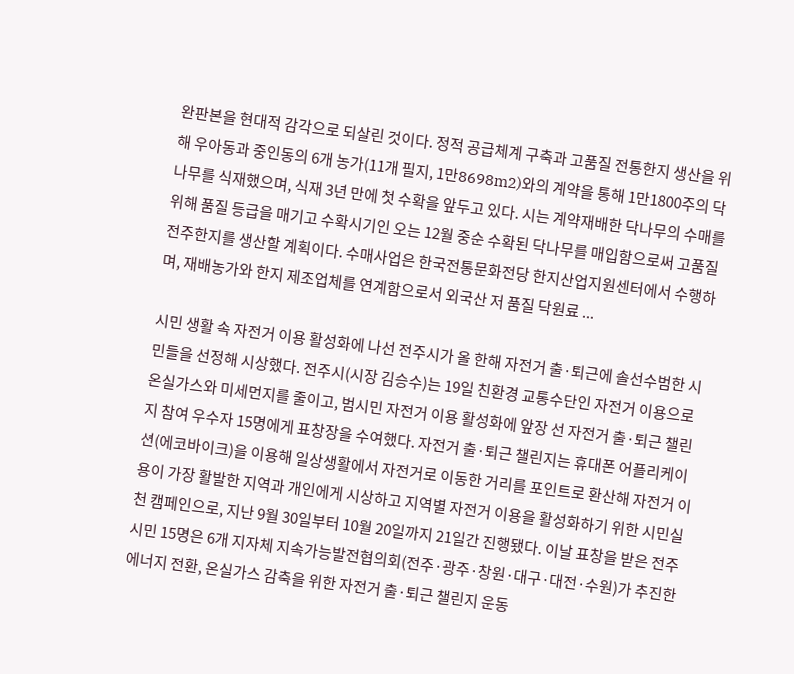완판본을 현대적 감각으로 되살린 것이다. 정적 공급체계 구축과 고품질 전통한지 생산을 위해 우아동과 중인동의 6개 농가(11개 필지, 1만8698m2)와의 계약을 통해 1만1800주의 닥나무를 식재했으며, 식재 3년 만에 첫 수확을 앞두고 있다. 시는 계약재배한 닥나무의 수매를 위해 품질 등급을 매기고 수확시기인 오는 12월 중순 수확된 닥나무를 매입함으로써 고품질 전주한지를 생산할 계획이다. 수매사업은 한국전통문화전당 한지산업지원센터에서 수행하며, 재배농가와 한지 제조업체를 연계함으로서 외국산 저 품질 닥원료 ...

시민 생활 속 자전거 이용 활성화에 나선 전주시가 올 한해 자전거 출·퇴근에 솔선수범한 시민들을 선정해 시상했다. 전주시(시장 김승수)는 19일 친환경 교통수단인 자전거 이용으로 온실가스와 미세먼지를 줄이고, 범시민 자전거 이용 활성화에 앞장 선 자전거 출·퇴근 챌린지 참여 우수자 15명에게 표창장을 수여했다. 자전거 출·퇴근 챌린지는 휴대폰 어플리케이션(에코바이크)을 이용해 일상생활에서 자전거로 이동한 거리를 포인트로 환산해 자전거 이용이 가장 활발한 지역과 개인에게 시상하고 지역별 자전거 이용을 활성화하기 위한 시민실천 캠페인으로, 지난 9월 30일부터 10월 20일까지 21일간 진행됐다. 이날 표창을 받은 전주시민 15명은 6개 지자체 지속가능발전협의회(전주·광주·창원·대구·대전·수원)가 추진한 에너지 전환, 온실가스 감축을 위한 자전거 출·퇴근 챌린지 운동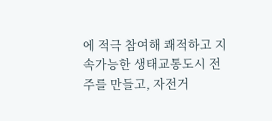에 적극 참여해 쾌적하고 지속가능한 생태교통도시 전주를 만들고, 자전거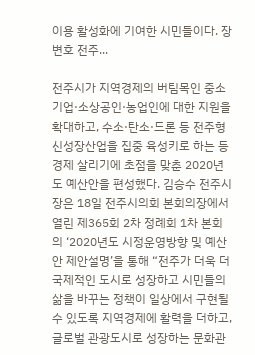이용 활성화에 기여한 시민들이다. 장변호 전주...

전주시가 지역경제의 버팀목인 중소기업·소상공인·농업인에 대한 지원을 확대하고, 수소·탄소·드론 등 전주형 신성장산업을 집중 육성키로 하는 등 경제 살리기에 초점을 맞춘 2020년도 예산안을 편성했다. 김승수 전주시장은 18일 전주시의회 본회의장에서 열린 제365회 2차 정례회 1차 본회의 ‘2020년도 시정운영방향 및 예산안 제안설명’을 통해 “전주가 더욱 더 국제적인 도시로 성장하고 시민들의 삶을 바꾸는 정책이 일상에서 구현될 수 있도록 지역경제에 활력을 더하고, 글로벌 관광도시로 성장하는 문화관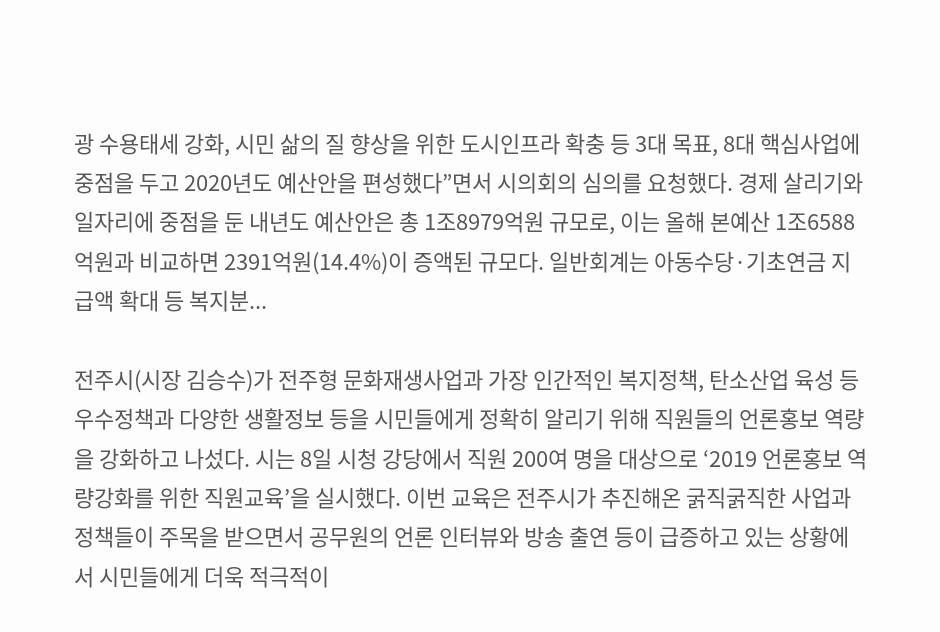광 수용태세 강화, 시민 삶의 질 향상을 위한 도시인프라 확충 등 3대 목표, 8대 핵심사업에 중점을 두고 2020년도 예산안을 편성했다”면서 시의회의 심의를 요청했다. 경제 살리기와 일자리에 중점을 둔 내년도 예산안은 총 1조8979억원 규모로, 이는 올해 본예산 1조6588억원과 비교하면 2391억원(14.4%)이 증액된 규모다. 일반회계는 아동수당·기초연금 지급액 확대 등 복지분...

전주시(시장 김승수)가 전주형 문화재생사업과 가장 인간적인 복지정책, 탄소산업 육성 등 우수정책과 다양한 생활정보 등을 시민들에게 정확히 알리기 위해 직원들의 언론홍보 역량을 강화하고 나섰다. 시는 8일 시청 강당에서 직원 200여 명을 대상으로 ‘2019 언론홍보 역량강화를 위한 직원교육’을 실시했다. 이번 교육은 전주시가 추진해온 굵직굵직한 사업과 정책들이 주목을 받으면서 공무원의 언론 인터뷰와 방송 출연 등이 급증하고 있는 상황에서 시민들에게 더욱 적극적이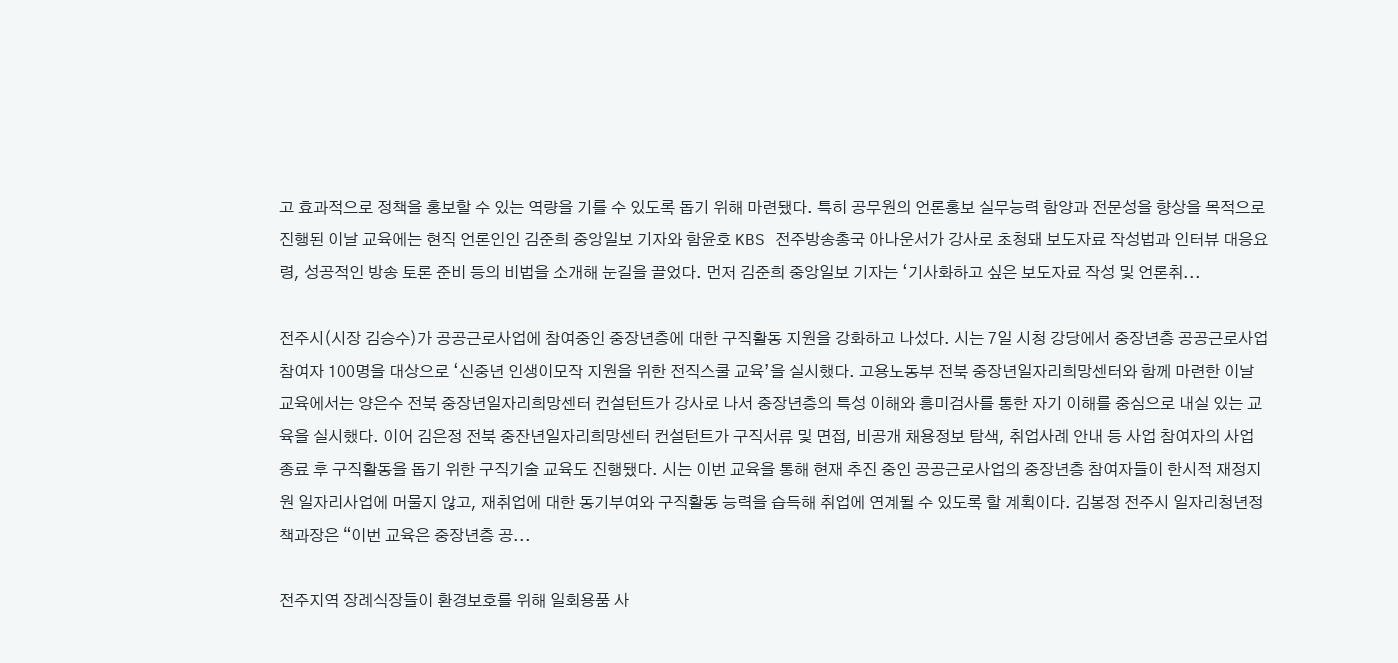고 효과적으로 정책을 홍보할 수 있는 역량을 기를 수 있도록 돕기 위해 마련됐다. 특히 공무원의 언론홍보 실무능력 함양과 전문성을 향상을 목적으로 진행된 이날 교육에는 현직 언론인인 김준희 중앙일보 기자와 함윤호 KBS 전주방송총국 아나운서가 강사로 초청돼 보도자료 작성법과 인터뷰 대응요령, 성공적인 방송 토론 준비 등의 비법을 소개해 눈길을 끌었다. 먼저 김준희 중앙일보 기자는 ‘기사화하고 싶은 보도자료 작성 및 언론취...

전주시(시장 김승수)가 공공근로사업에 참여중인 중장년층에 대한 구직활동 지원을 강화하고 나섰다. 시는 7일 시청 강당에서 중장년층 공공근로사업 참여자 100명을 대상으로 ‘신중년 인생이모작 지원을 위한 전직스쿨 교육’을 실시했다. 고용노동부 전북 중장년일자리희망센터와 함께 마련한 이날 교육에서는 양은수 전북 중장년일자리희망센터 컨설턴트가 강사로 나서 중장년층의 특성 이해와 흥미검사를 통한 자기 이해를 중심으로 내실 있는 교육을 실시했다. 이어 김은정 전북 중잔년일자리희망센터 컨설턴트가 구직서류 및 면접, 비공개 채용정보 탐색, 취업사례 안내 등 사업 참여자의 사업종료 후 구직활동을 돕기 위한 구직기술 교육도 진행됐다. 시는 이번 교육을 통해 현재 추진 중인 공공근로사업의 중장년층 참여자들이 한시적 재정지원 일자리사업에 머물지 않고, 재취업에 대한 동기부여와 구직활동 능력을 습득해 취업에 연계될 수 있도록 할 계획이다. 김봉정 전주시 일자리청년정책과장은 “이번 교육은 중장년층 공...

전주지역 장례식장들이 환경보호를 위해 일회용품 사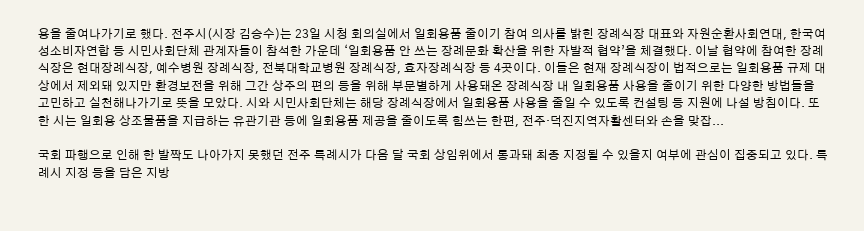용을 줄여나가기로 했다. 전주시(시장 김승수)는 23일 시청 회의실에서 일회용품 줄이기 참여 의사를 밝힌 장례식장 대표와 자원순환사회연대, 한국여성소비자연합 등 시민사회단체 관계자들이 참석한 가운데 ‘일회용품 안 쓰는 장례문화 확산을 위한 자발적 협약’을 체결했다. 이날 협약에 참여한 장례식장은 현대장례식장, 예수병원 장례식장, 전북대학교병원 장례식장, 효자장례식장 등 4곳이다. 이들은 현재 장례식장이 법적으로는 일회용품 규제 대상에서 제외돼 있지만 환경보전을 위해 그간 상주의 편의 등을 위해 부문별하게 사용돼온 장례식장 내 일회용품 사용을 줄이기 위한 다양한 방법들을 고민하고 실천해나가기로 뜻을 모았다. 시와 시민사회단체는 해당 장례식장에서 일회용품 사용을 줄일 수 있도록 컨설팅 등 지원에 나설 방침이다. 또한 시는 일회용 상조물품을 지급하는 유관기관 등에 일회용품 제공을 줄이도록 힘쓰는 한편, 전주·덕진지역자활센터와 손을 맞잡...

국회 파행으로 인해 한 발짝도 나아가지 못했던 전주 특례시가 다음 달 국회 상임위에서 통과돼 최종 지정될 수 있을지 여부에 관심이 집중되고 있다. 특례시 지정 등을 담은 지방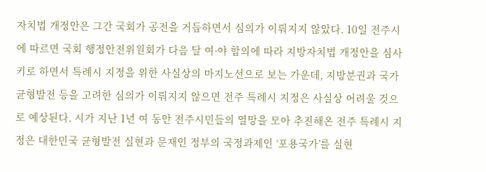자치법 개정안은 그간 국회가 공전을 거듭하면서 심의가 이뤄지지 않았다. 10일 전주시에 따르면 국회 행정안전위원회가 다음 달 여·야 합의에 따라 지방자치법 개정안을 심사키로 하면서 특례시 지정을 위한 사실상의 마지노선으로 보는 가운데, 지방분권과 국가균형발전 등을 고려한 심의가 이뤄지지 않으면 전주 특례시 지정은 사실상 어려울 것으로 예상된다. 시가 지난 1년 여 동안 전주시민들의 열망을 모아 추진해온 전주 특례시 지정은 대한민국 균형발전 실현과 문재인 정부의 국정과제인 ‘포용국가’를 실현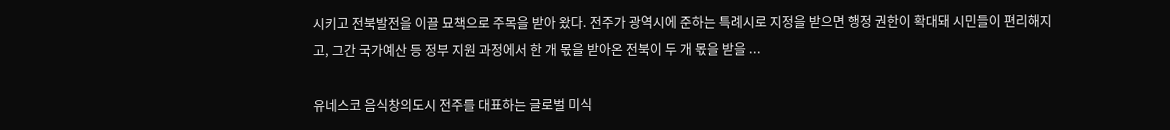시키고 전북발전을 이끌 묘책으로 주목을 받아 왔다. 전주가 광역시에 준하는 특례시로 지정을 받으면 행정 권한이 확대돼 시민들이 편리해지고, 그간 국가예산 등 정부 지원 과정에서 한 개 몫을 받아온 전북이 두 개 몫을 받을 ...

유네스코 음식창의도시 전주를 대표하는 글로벌 미식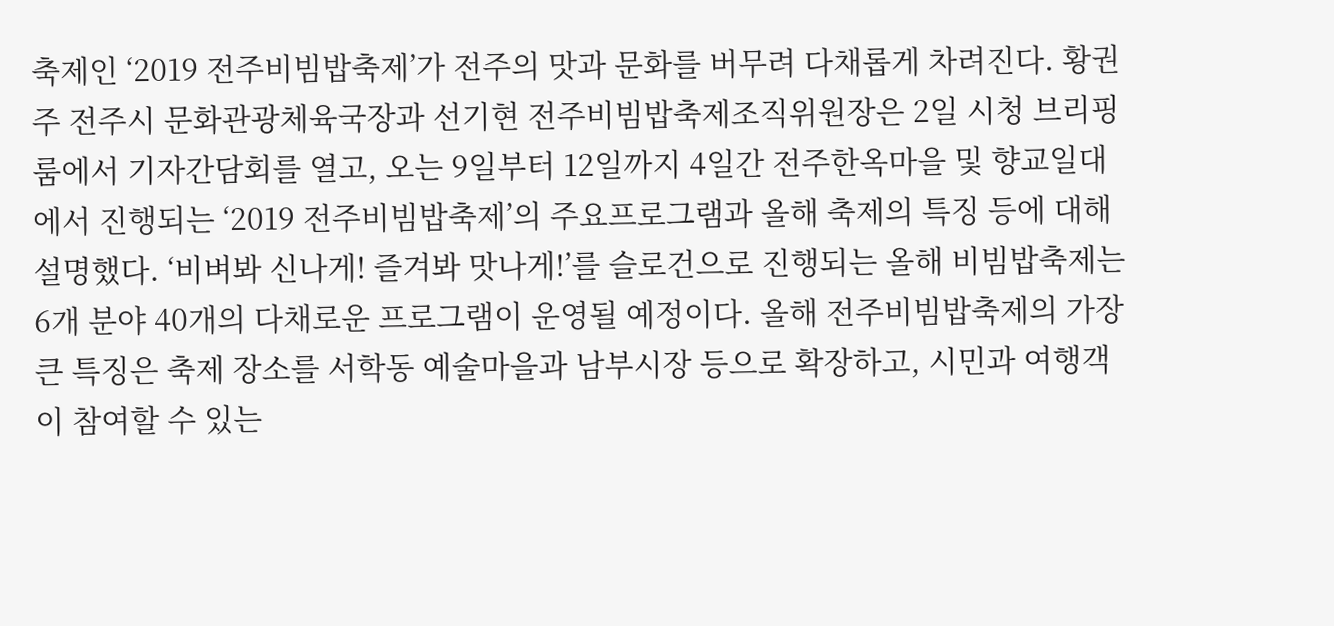축제인 ‘2019 전주비빔밥축제’가 전주의 맛과 문화를 버무려 다채롭게 차려진다. 황권주 전주시 문화관광체육국장과 선기현 전주비빔밥축제조직위원장은 2일 시청 브리핑룸에서 기자간담회를 열고, 오는 9일부터 12일까지 4일간 전주한옥마을 및 향교일대에서 진행되는 ‘2019 전주비빔밥축제’의 주요프로그램과 올해 축제의 특징 등에 대해 설명했다. ‘비벼봐 신나게! 즐겨봐 맛나게!’를 슬로건으로 진행되는 올해 비빔밥축제는 6개 분야 40개의 다채로운 프로그램이 운영될 예정이다. 올해 전주비빔밥축제의 가장 큰 특징은 축제 장소를 서학동 예술마을과 남부시장 등으로 확장하고, 시민과 여행객이 참여할 수 있는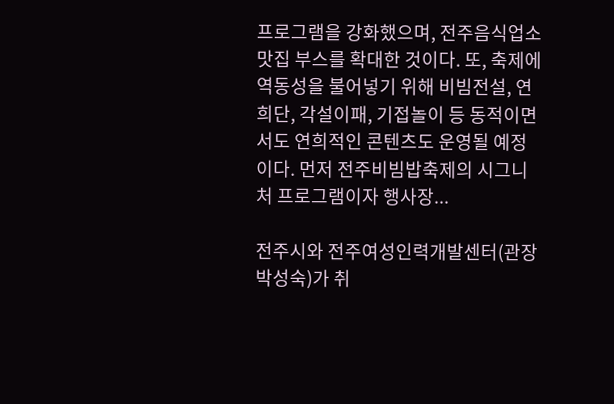프로그램을 강화했으며, 전주음식업소 맛집 부스를 확대한 것이다. 또, 축제에 역동성을 불어넣기 위해 비빔전설, 연희단, 각설이패, 기접놀이 등 동적이면서도 연희적인 콘텐츠도 운영될 예정이다. 먼저 전주비빔밥축제의 시그니처 프로그램이자 행사장...

전주시와 전주여성인력개발센터(관장 박성숙)가 취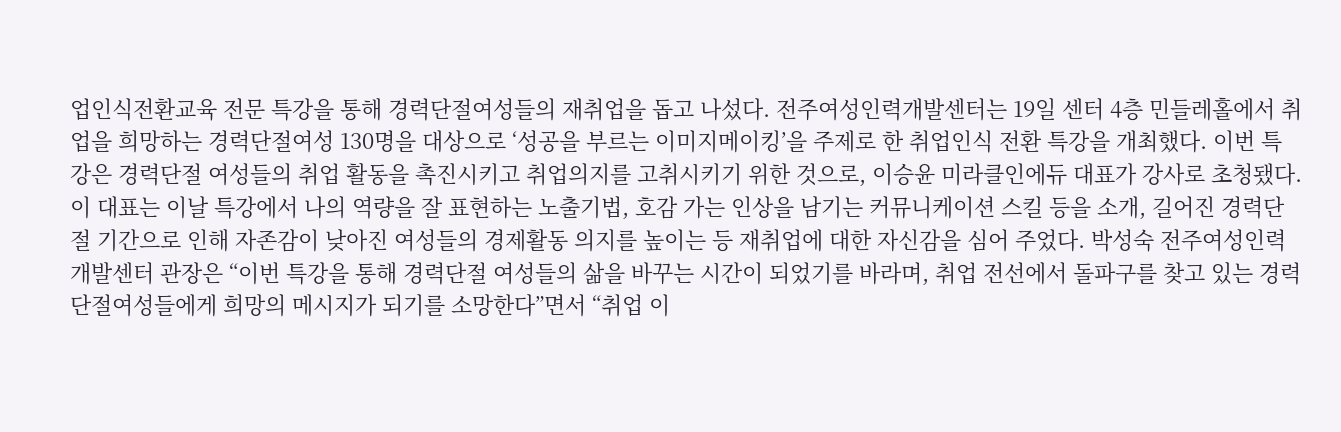업인식전환교육 전문 특강을 통해 경력단절여성들의 재취업을 돕고 나섰다. 전주여성인력개발센터는 19일 센터 4층 민들레홀에서 취업을 희망하는 경력단절여성 130명을 대상으로 ‘성공을 부르는 이미지메이킹’을 주제로 한 취업인식 전환 특강을 개최했다. 이번 특강은 경력단절 여성들의 취업 활동을 촉진시키고 취업의지를 고취시키기 위한 것으로, 이승윤 미라클인에듀 대표가 강사로 초청됐다. 이 대표는 이날 특강에서 나의 역량을 잘 표현하는 노출기법, 호감 가는 인상을 남기는 커뮤니케이션 스킬 등을 소개, 길어진 경력단절 기간으로 인해 자존감이 낮아진 여성들의 경제활동 의지를 높이는 등 재취업에 대한 자신감을 심어 주었다. 박성숙 전주여성인력개발센터 관장은 “이번 특강을 통해 경력단절 여성들의 삶을 바꾸는 시간이 되었기를 바라며, 취업 전선에서 돌파구를 찾고 있는 경력단절여성들에게 희망의 메시지가 되기를 소망한다”면서 “취업 이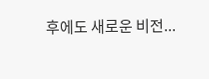후에도 새로운 비전...